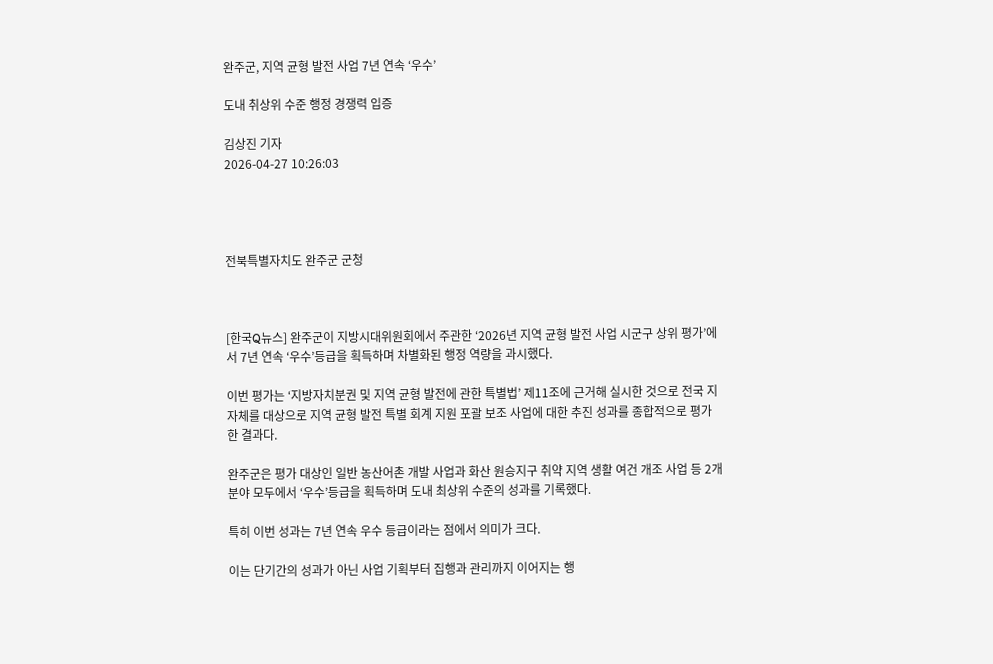완주군, 지역 균형 발전 사업 7년 연속 ‘우수’

도내 취상위 수준 행정 경쟁력 입증

김상진 기자
2026-04-27 10:26:03




전북특별자치도 완주군 군청



[한국Q뉴스] 완주군이 지방시대위원회에서 주관한 ‘2026년 지역 균형 발전 사업 시군구 상위 평가’에서 7년 연속 ‘우수’등급을 획득하며 차별화된 행정 역량을 과시했다.

이번 평가는 ‘지방자치분권 및 지역 균형 발전에 관한 특별법’ 제11조에 근거해 실시한 것으로 전국 지자체를 대상으로 지역 균형 발전 특별 회계 지원 포괄 보조 사업에 대한 추진 성과를 종합적으로 평가한 결과다.

완주군은 평가 대상인 일반 농산어촌 개발 사업과 화산 원승지구 취약 지역 생활 여건 개조 사업 등 2개 분야 모두에서 ‘우수’등급을 획득하며 도내 최상위 수준의 성과를 기록했다.

특히 이번 성과는 7년 연속 우수 등급이라는 점에서 의미가 크다.

이는 단기간의 성과가 아닌 사업 기획부터 집행과 관리까지 이어지는 행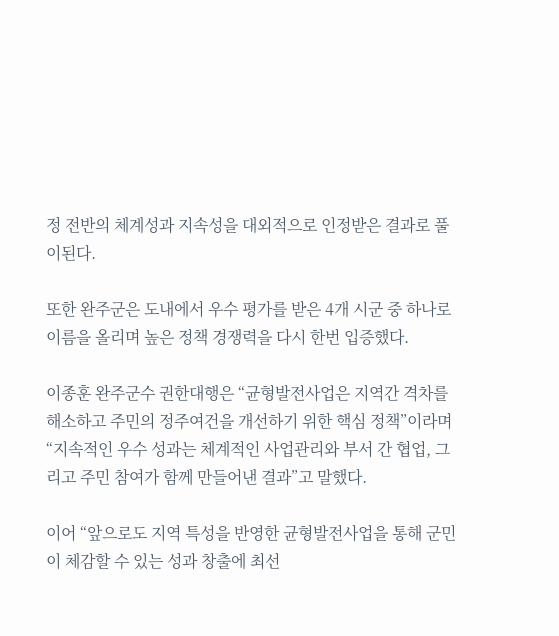정 전반의 체계성과 지속성을 대외적으로 인정받은 결과로 풀이된다.

또한 완주군은 도내에서 우수 평가를 받은 4개 시군 중 하나로 이름을 올리며 높은 정책 경쟁력을 다시 한번 입증했다.

이종훈 완주군수 권한대행은 “균형발전사업은 지역간 격차를 해소하고 주민의 정주여건을 개선하기 위한 핵심 정책”이라며 “지속적인 우수 성과는 체계적인 사업관리와 부서 간 협업, 그리고 주민 참여가 함께 만들어낸 결과”고 말했다.

이어 “앞으로도 지역 특성을 반영한 균형발전사업을 통해 군민이 체감할 수 있는 성과 창출에 최선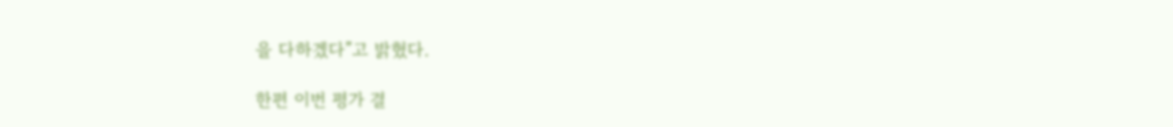을 다하겠다”고 밝혔다.

한편 이번 평가 결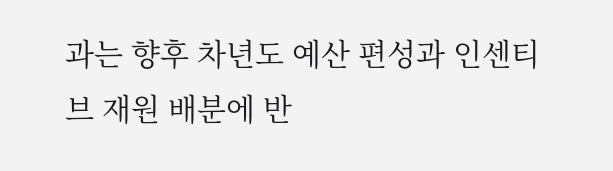과는 향후 차년도 예산 편성과 인센티브 재원 배분에 반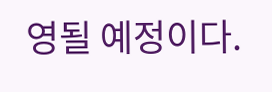영될 예정이다.